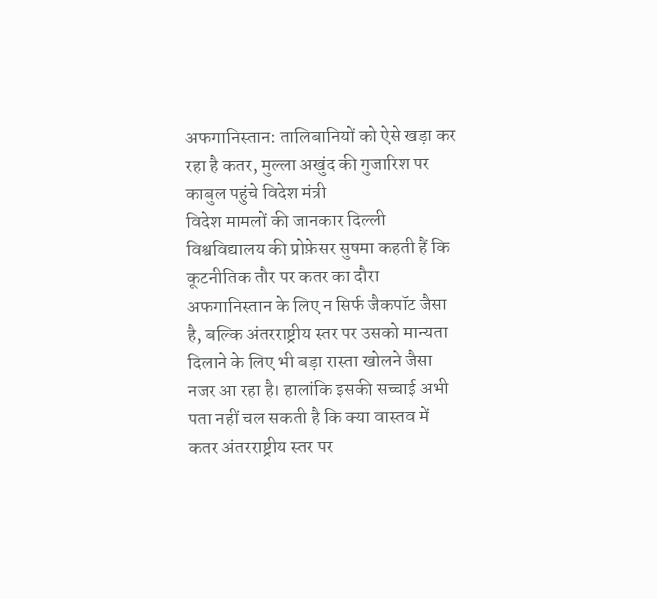अफगानिस्तान: तालिबानियों को ऐसे खड़ा कर रहा है कतर, मुल्ला अखुंद की गुजारिश पर काबुल पहुंचे विदेश मंत्री
विदेश मामलों की जानकार दिल्ली विश्वविद्यालय की प्रोफ़ेसर सुषमा कहती हैं कि कूटनीतिक तौर पर कतर का दौरा अफगानिस्तान के लिए न सिर्फ जैकपॉट जैसा है, बल्कि अंतरराष्ट्रीय स्तर पर उसको मान्यता दिलाने के लिए भी बड़ा रास्ता खोलने जैसा नजर आ रहा है। हालांकि इसकी सच्चाई अभी पता नहीं चल सकती है कि क्या वास्तव में कतर अंतरराष्ट्रीय स्तर पर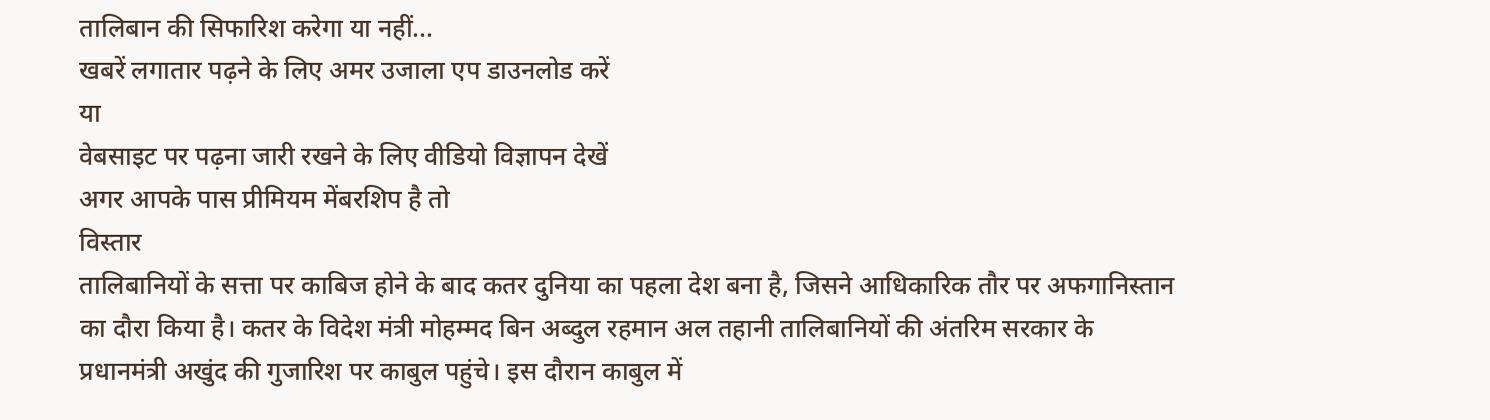तालिबान की सिफारिश करेगा या नहीं...
खबरें लगातार पढ़ने के लिए अमर उजाला एप डाउनलोड करें
या
वेबसाइट पर पढ़ना जारी रखने के लिए वीडियो विज्ञापन देखें
अगर आपके पास प्रीमियम मेंबरशिप है तो
विस्तार
तालिबानियों के सत्ता पर काबिज होने के बाद कतर दुनिया का पहला देश बना है, जिसने आधिकारिक तौर पर अफगानिस्तान का दौरा किया है। कतर के विदेश मंत्री मोहम्मद बिन अब्दुल रहमान अल तहानी तालिबानियों की अंतरिम सरकार के प्रधानमंत्री अखुंद की गुजारिश पर काबुल पहुंचे। इस दौरान काबुल में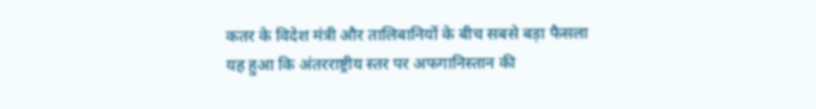कतर के विदेश मंत्री और तालिबानियों के बीच सबसे बड़ा फैसला यह हुआ कि अंतरराष्ट्रीय स्तर पर अफगानिस्तान की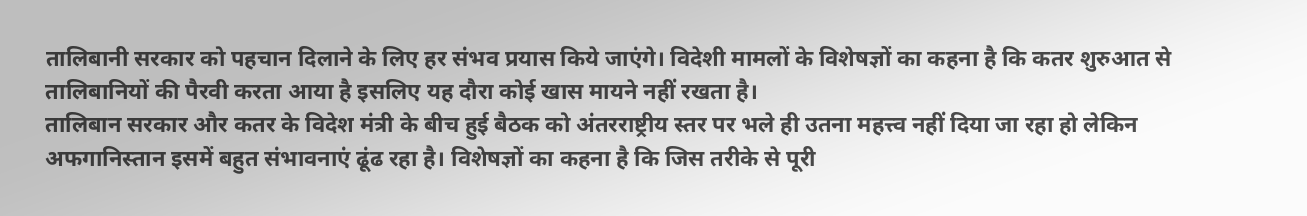तालिबानी सरकार को पहचान दिलाने के लिए हर संभव प्रयास किये जाएंगे। विदेशी मामलों के विशेषज्ञों का कहना है कि कतर शुरुआत से तालिबानियों की पैरवी करता आया है इसलिए यह दौरा कोई खास मायने नहीं रखता है।
तालिबान सरकार और कतर के विदेश मंत्री के बीच हुई बैठक को अंतरराष्ट्रीय स्तर पर भले ही उतना महत्त्व नहीं दिया जा रहा हो लेकिन अफगानिस्तान इसमें बहुत संभावनाएं ढूंढ रहा है। विशेषज्ञों का कहना है कि जिस तरीके से पूरी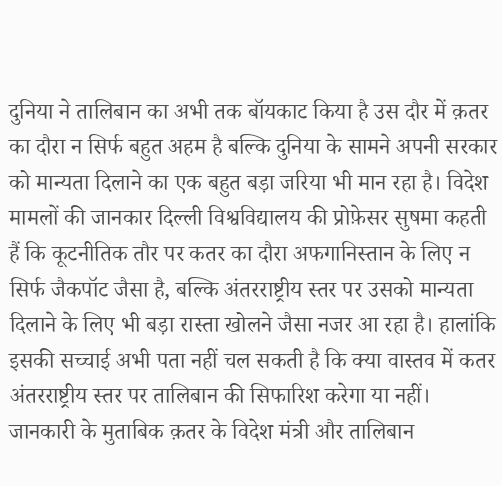दुनिया ने तालिबान का अभी तक बॉयकाट किया है उस दौर में क़तर का दौरा न सिर्फ बहुत अहम है बल्कि दुनिया के सामने अपनी सरकार को मान्यता दिलाने का एक बहुत बड़ा जरिया भी मान रहा है। विदेश मामलों की जानकार दिल्ली विश्वविद्यालय की प्रोफ़ेसर सुषमा कहती हैं कि कूटनीतिक तौर पर कतर का दौरा अफगानिस्तान के लिए न सिर्फ जैकपॉट जैसा है, बल्कि अंतरराष्ट्रीय स्तर पर उसको मान्यता दिलाने के लिए भी बड़ा रास्ता खोलने जैसा नजर आ रहा है। हालांकि इसकी सच्चाई अभी पता नहीं चल सकती है कि क्या वास्तव में कतर अंतरराष्ट्रीय स्तर पर तालिबान की सिफारिश करेगा या नहीं।
जानकारी के मुताबिक क़तर के विदेश मंत्री और तालिबान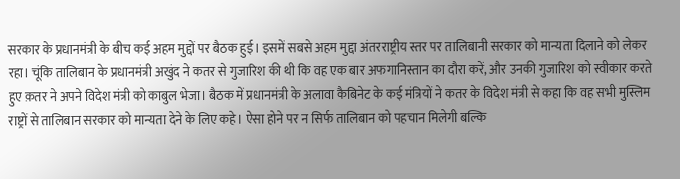सरकार के प्रधानमंत्री के बीच कई अहम मुद्दों पर बैठक हुई। इसमें सबसे अहम मुद्दा अंतरराष्ट्रीय स्तर पर तालिबानी सरकार को मान्यता दिलाने को लेकर रहा। चूंकि तालिबान के प्रधानमंत्री अखुंद ने कतर से गुजारिश की थी कि वह एक बार अफगानिस्तान का दौरा करें, और उनकी गुजारिश को स्वीकार करते हुए क़तर ने अपने विदेश मंत्री को काबुल भेजा। बैठक में प्रधानमंत्री के अलावा कैबिनेट के कई मंत्रियों ने कतर के विदेश मंत्री से कहा कि वह सभी मुस्लिम राष्ट्रों से तालिबान सरकार को मान्यता देने के लिए कहे। ऐसा होने पर न सिर्फ तालिबान को पहचान मिलेगी बल्कि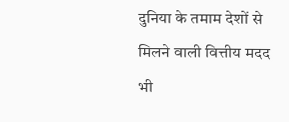दुनिया के तमाम देशों से मिलने वाली वित्तीय मदद भी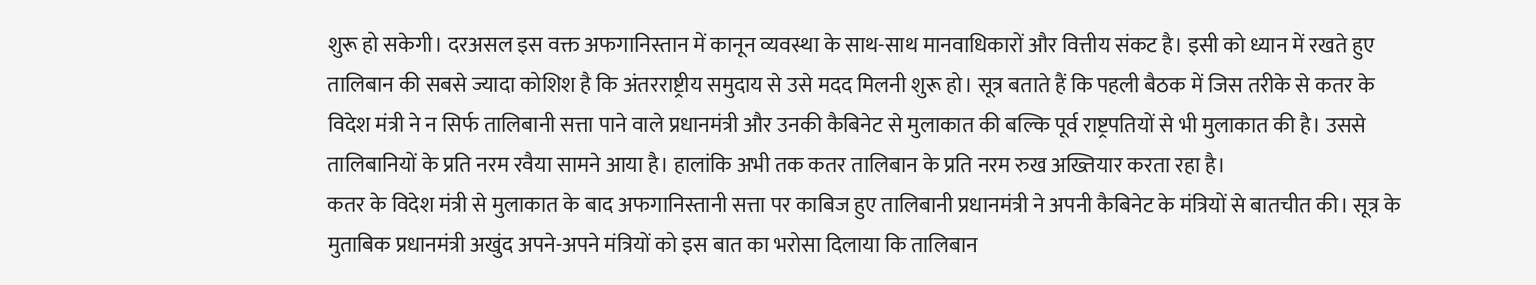शुरू हो सकेगी। दरअसल इस वक्त अफगानिस्तान में कानून व्यवस्था के साथ-साथ मानवाधिकारों और वित्तीय संकट है। इसी को ध्यान में रखते हुए तालिबान की सबसे ज्यादा कोशिश है कि अंतरराष्ट्रीय समुदाय से उसे मदद मिलनी शुरू हो। सूत्र बताते हैं कि पहली बैठक में जिस तरीके से कतर के विदेश मंत्री ने न सिर्फ तालिबानी सत्ता पाने वाले प्रधानमंत्री और उनकी कैबिनेट से मुलाकात की बल्कि पूर्व राष्ट्रपतियों से भी मुलाकात की है। उससे तालिबानियों के प्रति नरम रवैया सामने आया है। हालांकि अभी तक कतर तालिबान के प्रति नरम रुख अख्तियार करता रहा है।
कतर के विदेश मंत्री से मुलाकात के बाद अफगानिस्तानी सत्ता पर काबिज हुए तालिबानी प्रधानमंत्री ने अपनी कैबिनेट के मंत्रियों से बातचीत की। सूत्र के मुताबिक प्रधानमंत्री अखुंद अपने-अपने मंत्रियों को इस बात का भरोसा दिलाया कि तालिबान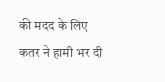की मदद के लिए कतर ने हामी भर दी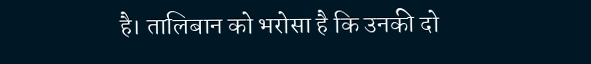है। तालिबान को भरोसा है कि उनकी दो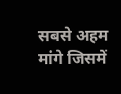सबसे अहम मांगे जिसमें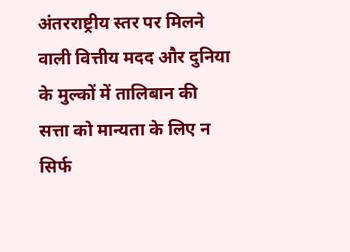अंतरराष्ट्रीय स्तर पर मिलने वाली वित्तीय मदद और दुनिया के मुल्कों में तालिबान की सत्ता को मान्यता के लिए न सिर्फ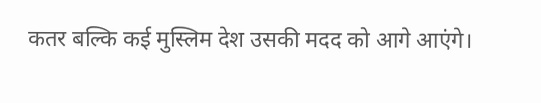कतर बल्कि कई मुस्लिम देश उसकी मदद को आगे आएंगे।